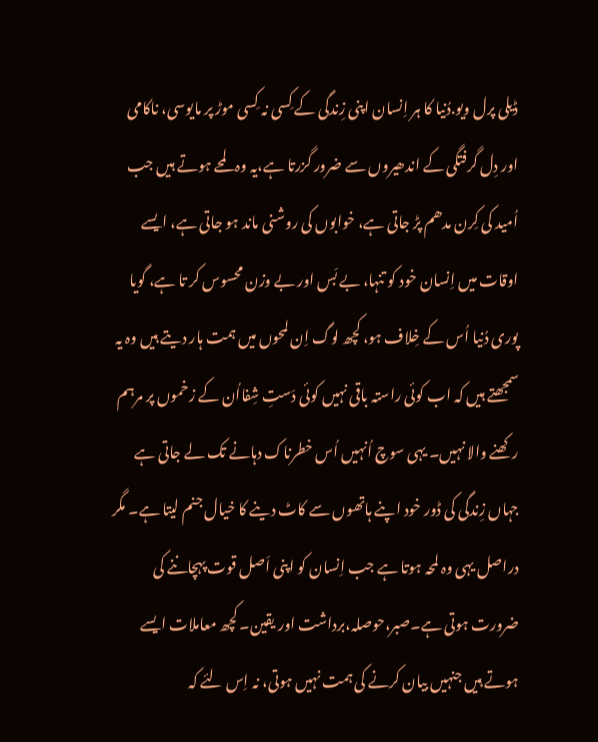ڈیلی پرل ویو.دُنیا کا ہر اِنسان اپنی زِندگی کے کِسی نہ کِسی موڑ پر مایوسی، ناکامی اور دِل گرفتگی کے اندھیروں سے ضرور گزرتا ہے،یہ وہ لمحے ہوتے ہیں جب اُمید کی کِرن مدھم پڑ جاتی ہے، خوابوں کی روشنی ماند ہو جاتی ہے، ایسے اوقات میں اِنسان خود کو تنہا، بے بَس اور بے وزن محسوس کر تا ہے، گویا پوری دُنیا اُس کے خِلاف ہو، کچھ لوگ اِن لمحوں میں ہمت ہار دیتے ہیں وہ یہ سمجھتے ہیں کہ اب کوئی راستہ باقی نہیں کوئی دَستِ شِفااُن کے زخموں پر مرہم رکھنے والا نہیں۔ یہی سوچ اُنہیں اُس خطرناک دہانے تک لے جاتی ہے جہاں زِندگی کی ڈور خود اپنے ہاتھوں سے کاٹ دینے کا خیال جنم لیتا ہے۔ مگر دراصل یہی وہ لمحہ ہوتا ہے جب اِنسان کو اپنی اَصل قوت پہچاننے کی ضرورت ہوتی ہے۔صبر،حوصلہ،برداشت اور یقین۔ کچھ معاملات ایسے ہوتے ہیں جنہیں بیان کرنے کی ہمت نہیں ہوتی، نہ اِس لئے کہ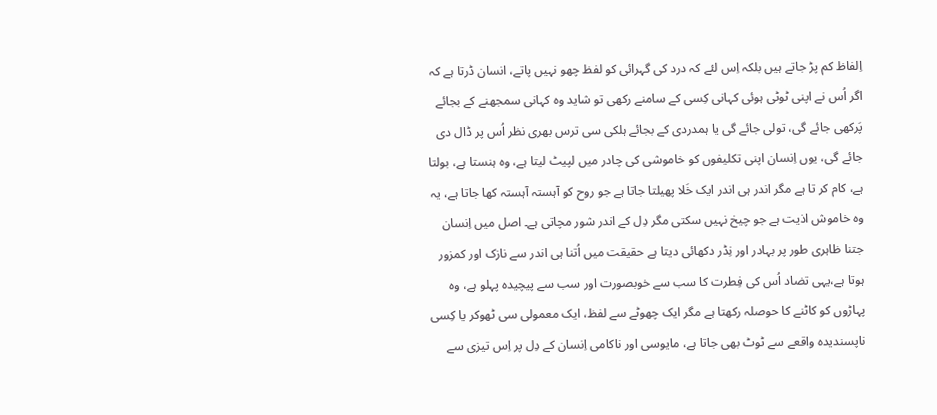اِلفاظ کم پڑ جاتے ہیں بلکہ اِس لئے کہ درد کی گہرائی کو لفظ چھو نہیں پاتے، انسان ڈرتا ہے کہ اگر اُس نے اپنی ٹوٹی ہوئی کہانی کِسی کے سامنے رکھی تو شاید وہ کہانی سمجھنے کے بجائے پَرکھی جائے گی، تولی جائے گی یا ہمدردی کے بجائے ہلکی سی ترس بھری نظر اُس پر ڈال دی جائے گی، یوں اِنسان اپنی تکلیفوں کو خاموشی کی چادر میں لپیٹ لیتا ہے، وہ ہنستا ہے، بولتا ہے، کام کر تا ہے مگر اندر ہی اندر ایک خَلا پھیلتا جاتا ہے جو روح کو آہستہ آہستہ کھا جاتا ہے، یہ وہ خاموش اذیت ہے جو چیخ نہیں سکتی مگر دِل کے اندر شور مچاتی ہے۔ اصل میں اِنسان جتنا ظاہری طور پر بہادر اور نِڈر دکھائی دیتا ہے حقیقت میں اُتنا ہی اندر سے نازک اور کمزور ہوتا ہے،یہی تضاد اُس کی فِطرت کا سب سے خوبصورت اور سب سے پیچیدہ پہلو ہے، وہ پہاڑوں کو کاٹنے کا حوصلہ رکھتا ہے مگر ایک چھوٹے سے لفظ، ایک معمولی سی ٹھوکر یا کِسی ناپسندیدہ واقعے سے ٹوٹ بھی جاتا ہے، مایوسی اور ناکامی اِنسان کے دِل پر اِس تیزی سے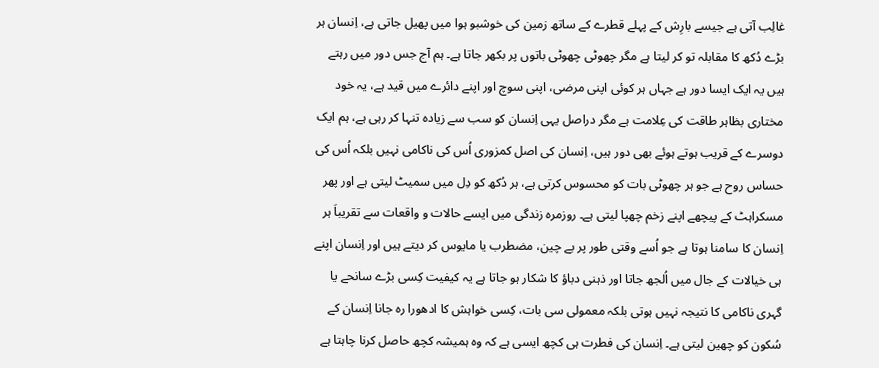غالِب آتی ہے جیسے بارِش کے پہلے قطرے کے ساتھ زمین کی خوشبو ہوا میں پھیل جاتی ہے، اِنسان ہر بڑے دُکھ کا مقابلہ تو کر لیتا ہے مگر چھوٹی چھوٹی باتوں پر بکھر جاتا ہے۔ ہم آج جس دور میں رہتے ہیں یہ ایک ایسا دور ہے جہاں ہر کوئی اپنی مرضی، اپنی سوچ اور اپنے دائرے میں قید ہے، یہ خود مختاری بظاہر طاقت کی عِلامت ہے مگر دراصل یہی اِنسان کو سب سے زیادہ تنہا کر رہی ہے، ہم ایک دوسرے کے قریب ہوتے ہوئے بھی دور ہیں، اِنسان کی اصل کمزوری اُس کی ناکامی نہیں بلکہ اُس کی حساس روح ہے جو ہر چھوٹی بات کو محسوس کرتی ہے، ہر دُکھ کو دِل میں سمیٹ لیتی ہے اور پھر مسکراہٹ کے پیچھے اپنے زخم چھپا لیتی ہے۔ روزمرہ زندگی میں ایسے حالات و واقعات سے تقریباَ ہر اِنسان کا سامنا ہوتا ہے جو اُسے وقتی طور پر بے چین، مضطرب یا مایوس کر دیتے ہیں اور اِنسان اپنے ہی خیالات کے جال میں اُلجھ جاتا اور ذہنی دباؤ کا شکار ہو جاتا ہے یہ کیفیت کِسی بڑے سانحے یا گہری ناکامی کا نتیجہ نہیں ہوتی بلکہ معمولی سی بات، کِسی خواہش کا ادھورا رہ جانا اِنسان کے سُکون کو چھین لیتی ہے۔ اِنسان کی فطرت ہی کچھ ایسی ہے کہ وہ ہمیشہ کچھ حاصل کرنا چاہتا ہے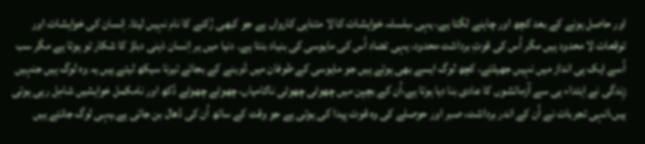اور حاصل ہونے کے بعد کچھ اور چاہنے لگتا ہے، یہی سِلسلہ خواہشات کا لا متناہی کارواں ہے جو کبھی رُکنے کا نام نہیں لیتا۔ اِنسان کی خواہشات اور توقعات لا محدود ہیں مگر اُس کی قوتِ برداشت محدود، یہی تضاد اُس کی مایوسی کی بنیاد بنتا ہے۔ دنیا میں ہر اِنسان ذہنی دباؤ کا شکار تو ہوتا ہے مگر سب اُسے ایک ہی انداز میں نہیں جھیلتے، کچھ لوگ ایسے بھی ہوتے ہیں جو مایوسی کے طوفان میں ڈوبنے کے بجائے تیرنا سیکھ لیتے ہیں یہ وہ لوگ ہیں جنہیں زِندگی نے اِبتداء ہی سے آزمائشوں کا عادی بنا دیا ہوتا ہے،اُن کے بچپن میں چھوٹی چھوٹی ناکامیاں، چھوٹے چھوٹے دُکھ اور نامکمل خواہشیں شامِل رہی ہوتی ہیں،انہی تجربات نے اُن کے اندر برداشت، صبر اور حوصلے کی وہ قوت پیدا کی ہوتی ہے جو وقت کے ساتھ اُن کی ڈھال بن جاتی ہے۔یہی لوگ جانتے ہیں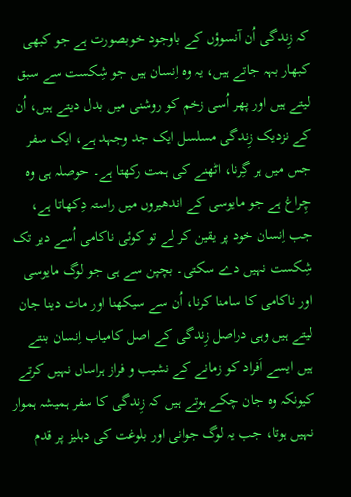کہ زِندگی اُن آنسوؤں کے باوجود خوبصورت ہے جو کبھی کبھار بہہ جاتے ہیں، یہ وہ اِنسان ہیں جو شِکست سے سبق لیتے ہیں اور پھر اُسی زخم کو روشنی میں بدل دیتے ہیں، اُن کے نزدیک زِندگی مسلسل ایک جد وجہد ہے، ایک سفر جس میں ہر گِرنا، اٹھنے کی ہمت رکھتا ہے۔ حوصلہ ہی وہ چِراغ ہے جو مایوسی کے اندھیروں میں راستہ دِکھاتا ہے، جب اِنسان خود پر یقین کر لے تو کوئی ناکامی اُسے دیر تک شِکست نہیں دے سکتی۔ بچپن سے ہی جو لوگ مایوسی اور ناکامی کا سامنا کرنا، اُن سے سیکھنا اور مات دینا جان لیتے ہیں وہی دراصل زِندگی کے اصل کامیاب اِنسان بنتے ہیں ایسے اَفراد کو زمانے کے نشیب و فراز ہراساں نہیں کرتے کیونکہ وہ جان چکے ہوتے ہیں کہ زِندگی کا سفر ہمیشہ ہموار نہیں ہوتا، جب یہ لوگ جوانی اور بلوغت کی دہلیز پر قدم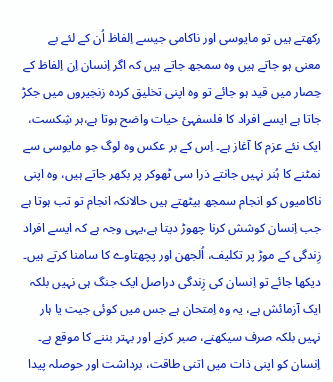رکھتے ہیں تو مایوسی اور ناکامی جیسے اِلفاظ اُن کے لئے بے معنی ہو جاتے ہیں وہ سمجھ جاتے ہیں کہ اگر اِنسان اِن اِلفاظ کے حِصار میں قید ہو جائے تو وہ اپنی تخلیق کردہ زنجیروں میں جکڑ جاتا ہے ایسے افراد کا فلسفہئ حیات واضح ہوتا ہے،ہر شِکست، ایک نئے عزم کا آغاز ہے۔ اِس کے بر عکس وہ لوگ جو مایوسی سے نمٹنے کا ہُنر نہیں جانتے ذرا سی ٹھوکر پر بکھر جاتے ہیں، وہ اپنی ناکامیوں کو انجام سمجھ بیٹھتے ہیں حالانکہ انجام تو تب ہوتا ہے جب اِنسان کوشش کرنا چھوڑ دیتا ہے،یہی وجہ ہے کہ ایسے افراد زِندگی کے موڑ پر تکلیف، اُلجھن اور پچھتاوے کا سامنا کرتے ہیں۔ دیکھا جائے تو اِنسان کی زِندگی دراصل ایک جنگ ہی نہیں بلکہ ایک آزمائش ہے، یہ وہ اِمتحان ہے جس میں کوئی جیت یا ہار نہیں بلکہ صرف سیکھنے، صبر کرنے اور بہتر بننے کا موقع ہے۔ اِنسان کو اپنی ذات میں اتنی طاقت، برداشت اور حوصلہ پیدا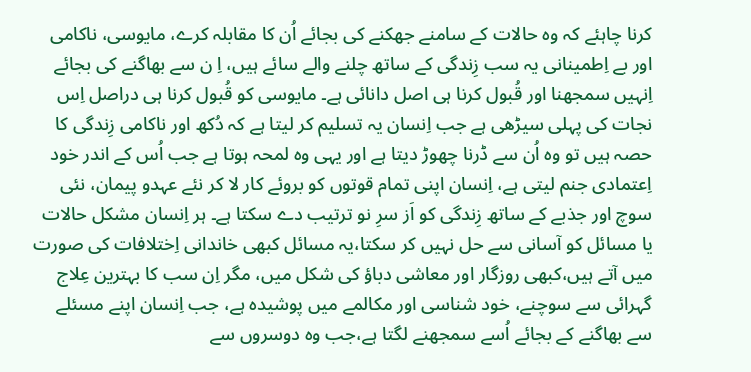کرنا چاہئے کہ وہ حالات کے سامنے جھکنے کی بجائے اُن کا مقابلہ کرے، مایوسی، ناکامی اور بے اِطمینانی یہ سب زِندگی کے ساتھ چلنے والے سائے ہیں، اِ ن سے بھاگنے کی بجائے اِنہیں سمجھنا اور قُبول کرنا ہی اصل دانائی ہے۔ مایوسی کو قُبول کرنا ہی دراصل اِس نجات کی پہلی سیڑھی ہے جب اِنسان یہ تسلیم کر لیتا ہے کہ دُکھ اور ناکامی زِندگی کا حصہ ہیں تو وہ اُن سے ڈرنا چھوڑ دیتا ہے اور یہی وہ لمحہ ہوتا ہے جب اُس کے اندر خود اِعتمادی جنم لیتی ہے، اِنسان اپنی تمام قوتوں کو بروئے کار لا کر نئے عہدو پیمان، نئی سوچ اور جذبے کے ساتھ زِندگی کو اَز سرِ نو ترتیب دے سکتا ہے۔ ہر اِنسان مشکل حالات یا مسائل کو آسانی سے حل نہیں کر سکتا،یہ مسائل کبھی خاندانی اِختلافات کی صورت میں آتے ہیں،کبھی روزگار اور معاشی دباؤ کی شکل میں، مگر اِن سب کا بہترین عِلاج گہرائی سے سوچنے، خود شناسی اور مکالمے میں پوشیدہ ہے، جب اِنسان اپنے مسئلے سے بھاگنے کے بجائے اُسے سمجھنے لگتا ہے،جب وہ دوسروں سے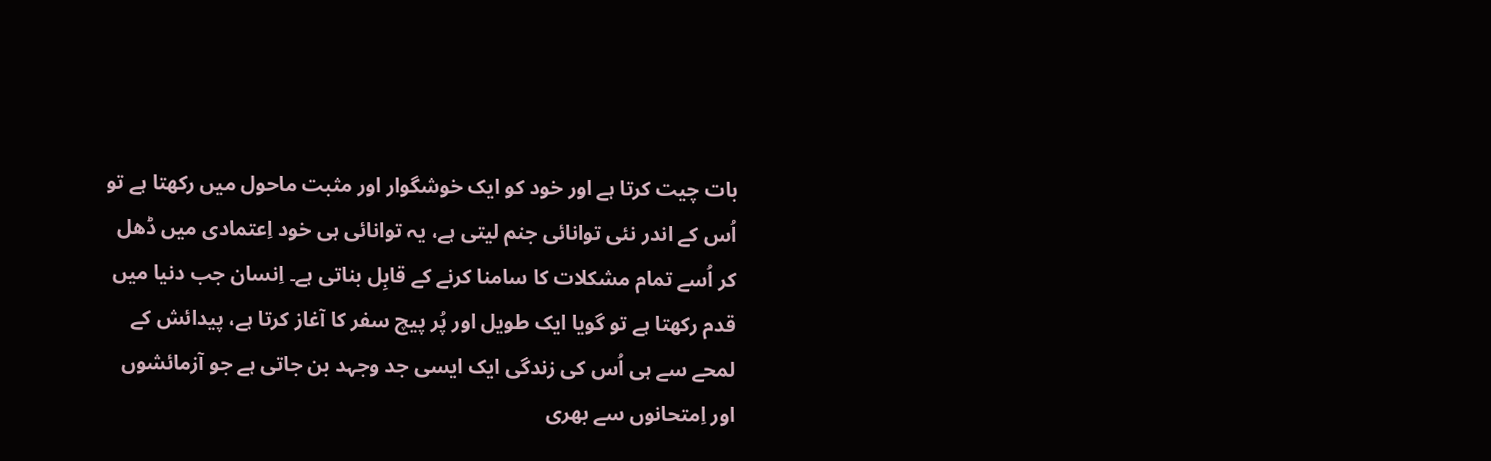بات چیت کرتا ہے اور خود کو ایک خوشگوار اور مثبت ماحول میں رکھتا ہے تو اُس کے اندر نئی توانائی جنم لیتی ہے، یہ توانائی ہی خود اِعتمادی میں ڈھل کر اُسے تمام مشکلات کا سامنا کرنے کے قابِل بناتی ہے۔ اِنسان جب دنیا میں قدم رکھتا ہے تو گویا ایک طویل اور پُر پیچ سفر کا آغاز کرتا ہے، پیدائش کے لمحے سے ہی اُس کی زندگی ایک ایسی جد وجہد بن جاتی ہے جو آزمائشوں اور اِمتحانوں سے بھری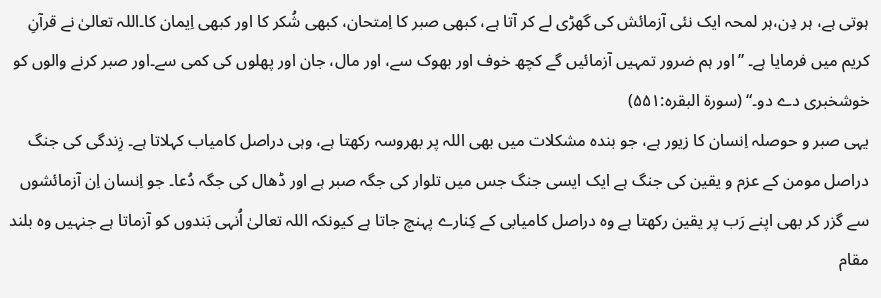ہوتی ہے، ہر دِن،ہر لمحہ ایک نئی آزمائش کی گھڑی لے کر آتا ہے، کبھی صبر کا اِمتحان، کبھی شُکر کا اور کبھی اِیمان کا۔اللہ تعالیٰ نے قرآنِ کریم میں فرمایا ہے۔ ”اور ہم ضرور تمہیں آزمائیں گے کچھ خوف اور بھوک سے، اور مال، جان اور پھلوں کی کمی سے۔اور صبر کرنے والوں کو خوشخبری دے دو۔“ (سورۃ البقرہ:۵۵۱)
یہی صبر و حوصلہ اِنسان کا زیور ہے، جو بندہ مشکلات میں بھی اللہ پر بھروسہ رکھتا ہے، وہی دراصل کامیاب کہلاتا ہے۔ زِندگی کی جنگ دراصل مومن کے عزم و یقین کی جنگ ہے ایک ایسی جنگ جس میں تلوار کی جگہ صبر ہے اور ڈھال کی جگہ دُعا۔ جو اِنسان اِن آزمائشوں سے گزر کر بھی اپنے رَب پر یقین رکھتا ہے وہ دراصل کامیابی کے کِنارے پہنچ جاتا ہے کیونکہ اللہ تعالیٰ اُنہی بَندوں کو آزماتا ہے جنہیں وہ بلند مقام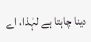دینا چاہتا ہے لہٰذا، اے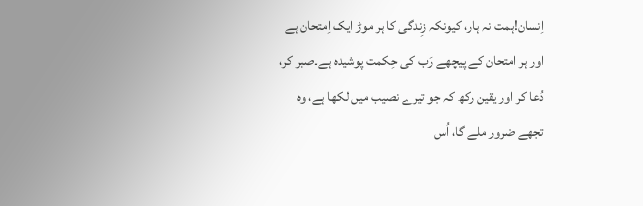اِنسان!ہمت نہ ہار، کیونکہ زِندگی کا ہر موڑ ایک اِمتحان ہے اور ہر امتحان کے پیچھے رَب کی حِکمت پوشیدہ ہے۔صبر کر، دُعا کر اور یقین رکھ کہ جو تیرے نصیب میں لکھا ہے، وہ تجھے ضرور ملے گا، اُس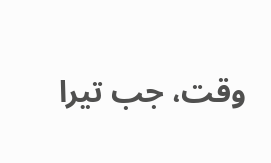وقت، جب تیرا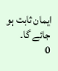ایمان ثابت ہو جائے گا۔
0